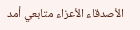الأصدقاء الأعزاء متابعي أمد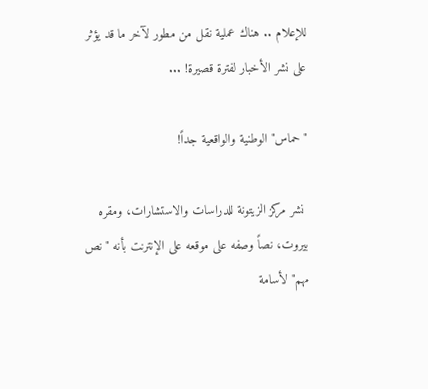للإعلام .. هناك عملية نقل من مطور لآخر ما قد يؤثر على نشر الأخبار لفترة قصيرة! ...

"حماس" الوطنية والواقعية جداً!

 نشر مركز الزيتونة للدراسات والاستشارات، ومقره بيروت، نصاً وصفه على موقعه على الإنترنت بأنه "نص مهم" لأسامة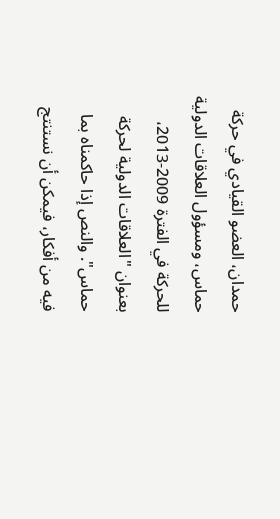حمدان، العضو القيادي في حركة حماس، ومسؤول العلاقات الدولية للحركة في الفترة 2009-2013، بعنوان "العلاقات الدولية لحركة حماس". والنص إذا حاكمناه بما فيه من أفكار، فيمكن أن نستنتج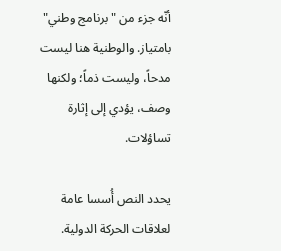أنّه جزء من "برنامج وطني" بامتياز. والوطنية هنا ليست مدحاً، وليست ذماً؛ ولكنها وصف، يؤدي إلى إثارة تساؤلات.

يحدد النص أُسسا عامة لعلاقات الحركة الدولية.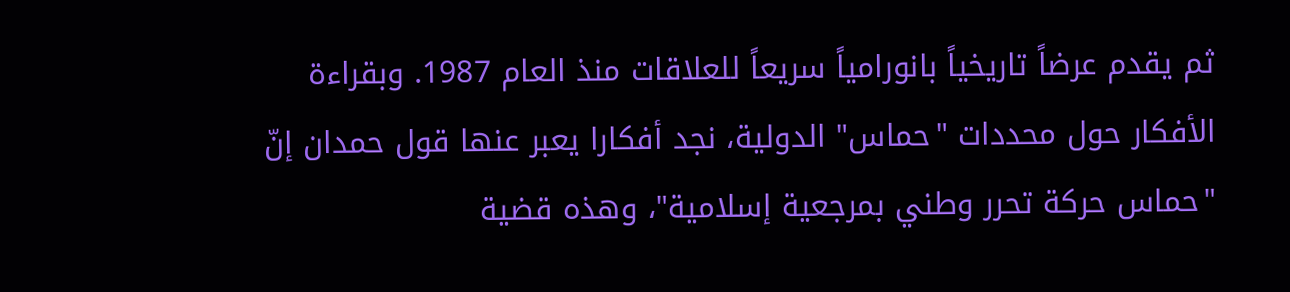ثم يقدم عرضاً تاريخياً بانورامياً سريعاً للعلاقات منذ العام 1987. وبقراءة الأفكار حول محددات "حماس" الدولية، نجد أفكارا يعبر عنها قول حمدان إنّ "حماس حركة تحرر وطني بمرجعية إسلامية"، وهذه قضية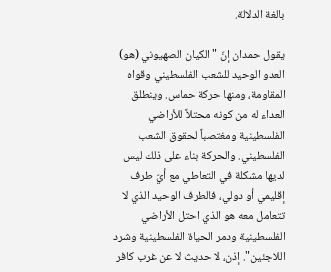بالغة الدلالة.

يقول حمدان إنّ "الكيان الصهيوني (هو) العدو الوحيد للشعب الفلسطيني وقواه المقاومة، ومنها حركة حماس. وينطلق العداء له من كونه محتلاً للأراضي الفلسطينية ومغتصباً لحقوق الشعب الفلسطيني. والحركة بناء على ذلك ليس لديها مشكلة في التعاطي مع أيّ طرف إقليمي أو دولي، فالطرف الوحيد الذي لا تتعامل معه هو الذي احتل الأراضي الفلسطينية ودمر الحياة الفلسطينية وشرد اللاجئين". إذن، لا حديث لا عن غرب كافر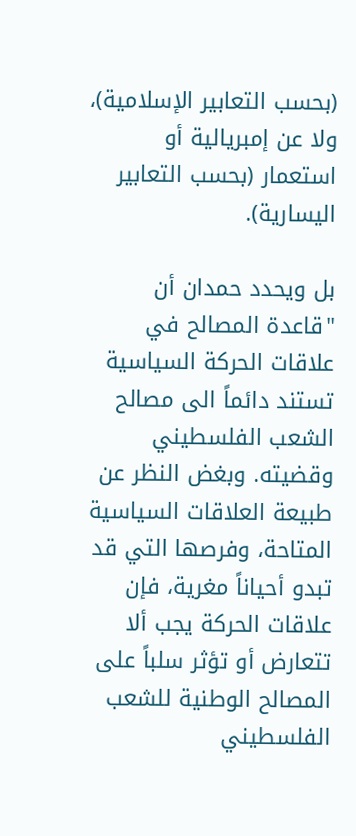(بحسب التعابير الإسلامية)، ولا عن إمبريالية أو استعمار (بحسب التعابير اليسارية).

بل ويحدد حمدان أن "قاعدة المصالح في علاقات الحركة السياسية تستند دائماً الى مصالح الشعب الفلسطيني وقضيته. وبغض النظر عن طبيعة العلاقات السياسية المتاحة، وفرصها التي قد تبدو أحياناً مغرية، فإن علاقات الحركة يجب ألا تتعارض أو تؤثر سلباً على المصالح الوطنية للشعب الفلسطيني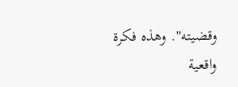وقضيته". وهذه فكرة واقعية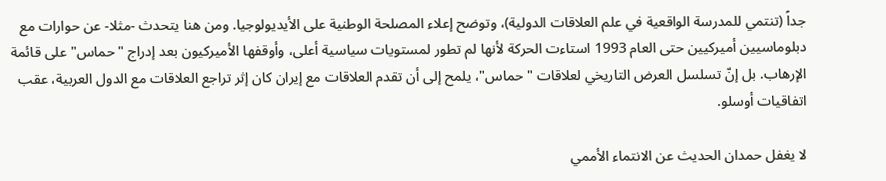جداً (تنتمي للمدرسة الواقعية في علم العلاقات الدولية)، وتوضح إعلاء المصلحة الوطنية على الأيديولوجيا. ومن هنا يتحدث -مثلا- عن حوارات مع دبلوماسيين أميركيين حتى العام 1993 استاءت الحركة لأنها لم تطور لمستويات سياسية أعلى، وأوقفها الأميركيون بعد إدراج "حماس" على قائمة الإرهاب. بل إنّ تسلسل العرض التاريخي لعلاقات "حماس"، يلمح إلى أن تقدم العلاقات مع إيران كان إثر تراجع العلاقات مع الدول العربية، عقب اتفاقيات أوسلو.

لا يغفل حمدان الحديث عن الانتماء الأممي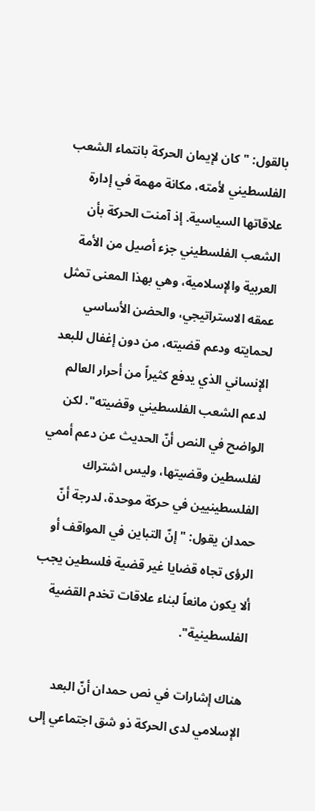بالقول: "كان لإيمان الحركة بانتماء الشعب الفلسطيني لأمته، مكانة مهمة في إدارة علاقاتها السياسية. إذ آمنت الحركة بأن الشعب الفلسطيني جزء أصيل من الأمة العربية والإسلامية، وهي بهذا المعنى تمثل عمقه الاستراتيجي، والحضن الأساسي لحمايته ودعم قضيته، من دون إغفال للبعد الإنساني الذي يدفع كثيراً من أحرار العالم لدعم الشعب الفلسطيني وقضيته". لكن الواضح في النص أنّ الحديث عن دعم أممي لفلسطين وقضيتها، وليس اشتراك الفلسطينيين في حركة موحدة، لدرجة أنّ حمدان يقول: "إنّ التباين في المواقف أو الرؤى تجاه قضايا غير قضية فلسطين يجب ألا يكون مانعاً لبناء علاقات تخدم القضية الفلسطينية".

هناك إشارات في نص حمدان أنّ البعد الإسلامي لدى الحركة ذو شق اجتماعي إلى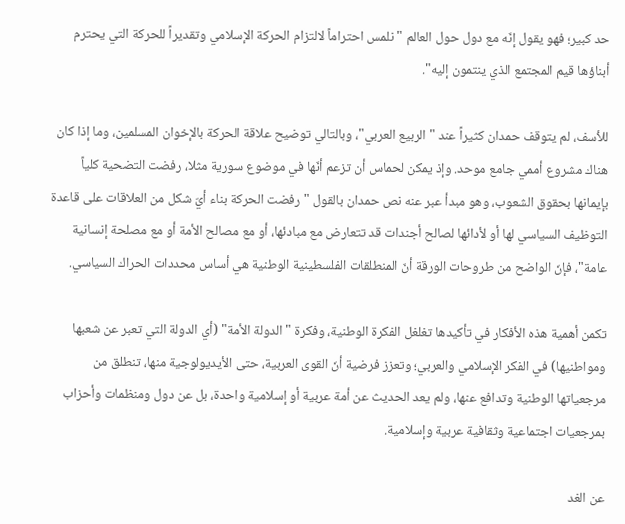حد كبير؛ فهو يقول إنّه مع دول حول العالم "نلمس احتراماً لالتزام الحركة الإسلامي وتقديراً للحركة التي يحترم أبناؤها قيم المجتمع الذي ينتمون إليه".

للأسف، لم يتوقف حمدان كثيراً عند "الربيع العربي"، وبالتالي توضيح علاقة الحركة بالإخوان المسلمين، وما إذا كان هناك مشروع أممي جامع موحد. وإذ يمكن لحماس أن تزعم أنّها في موضوع سورية مثلا، رفضت التضحية كلياً بإيمانها بحقوق الشعوب، وهو مبدأ عبر عنه نص حمدان بالقول "رفضت الحركة بناء أيّ شكل من العلاقات على قاعدة التوظيف السياسي لها أو لأدائها لصالح أجندات قد تتعارض مع مبادئها، أو مع مصالح الأمة أو مع مصلحة إنسانية عامة"، فإنّ الواضح من طروحات الورقة أنّ المنطلقات الفلسطينية الوطنية هي أساس محددات الحراك السياسي.

تكمن أهمية هذه الأفكار في تأكيدها تغلغل الفكرة الوطنية، وفكرة "الدولة الأمة" (أي الدولة التي تعبر عن شعبها ومواطنيها) في الفكر الإسلامي والعربي؛ وتعزز فرضية أنّ القوى العربية، حتى الأيديولوجية منها، تنطلق من مرجعياتها الوطنية وتدافع عنها، ولم يعد الحديث عن أمة عربية أو إسلامية واحدة، بل عن دول ومنظمات وأحزاب بمرجعيات اجتماعية وثقافية عربية وإسلامية.

عن الغد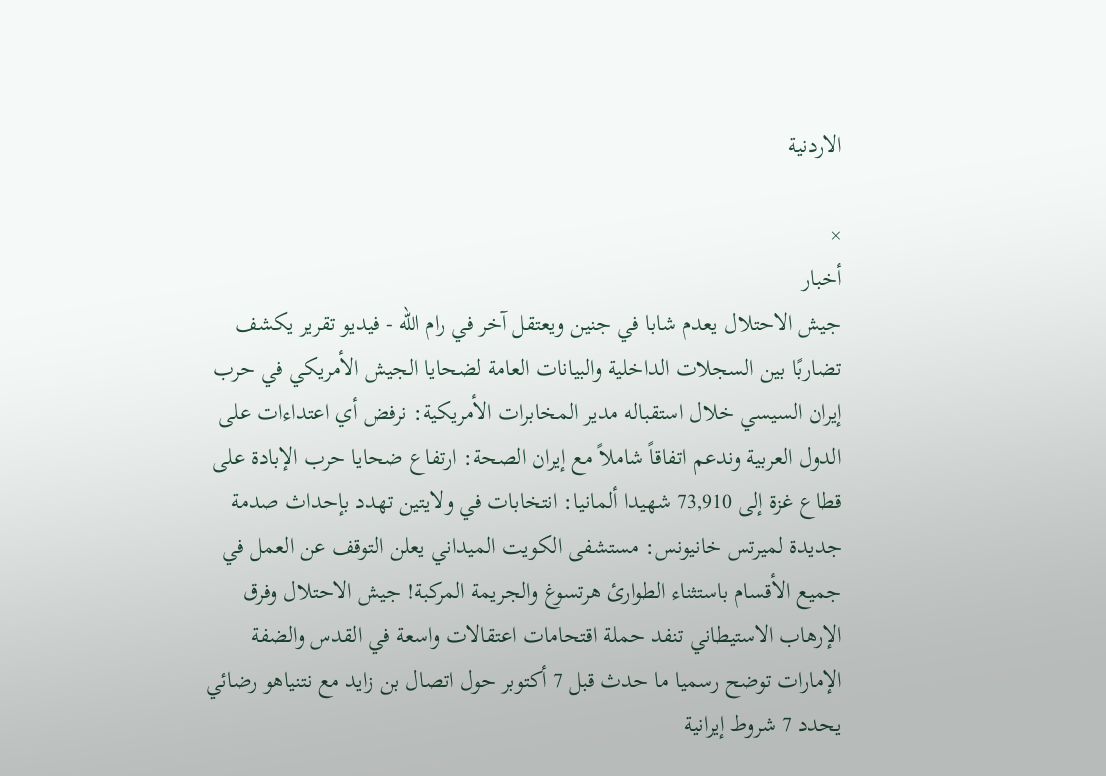الاردنية

×
أخبار
جيش الاحتلال يعدم شابا في جنين ويعتقل آخر في رام الله - فيديو تقرير يكشف تضاربًا بين السجلات الداخلية والبيانات العامة لضحايا الجيش الأمريكي في حرب إيران السيسي خلال استقباله مدير المخابرات الأمريكية: نرفض أي اعتداءات على الدول العربية وندعم اتفاقاً شاملاً مع إيران الصحة: ارتفاع ضحايا حرب الإبادة على قطاع غزة إلى 73,910 شهيدا ألمانيا: انتخابات في ولايتين تهدد بإحداث صدمة جديدة لميرتس خانيونس: مستشفى الكويت الميداني يعلن التوقف عن العمل في جميع الأقسام باستثناء الطوارئ هرتسوغ والجريمة المركبة! جيش الاحتلال وفرق الإرهاب الاستيطاني تنفد حملة اقتحامات اعتقالات واسعة في القدس والضفة الإمارات توضح رسميا ما حدث قبل 7 أكتوبر حول اتصال بن زايد مع نتنياهو رضائي يحدد 7 شروط إيرانية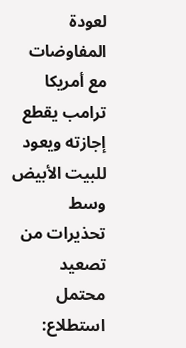لعودة المفاوضات مع أمريكا ترامب يقطع إجازته ويعود للبيت الأبيض وسط تحذيرات من تصعيد محتمل استطلاع: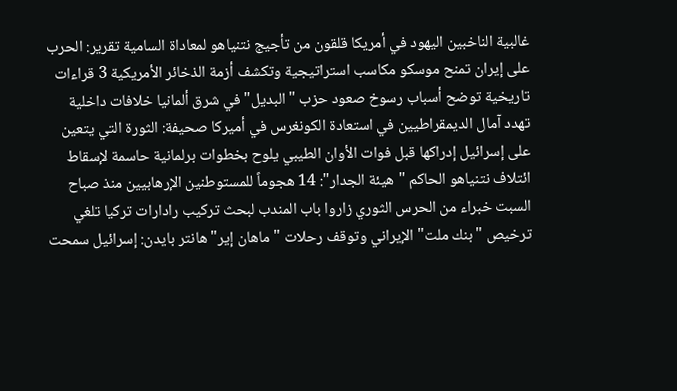غالبية الناخبين اليهود في أمريكا قلقون من تأجيج نتنياهو لمعاداة السامية تقرير: الحرب على إيران تمنح موسكو مكاسب استراتيجية وتكشف أزمة الذخائر الأمريكية 3 قراءات تاريخية توضح أسباب رسوخ صعود حزب "البديل" في شرق ألمانيا خلافات داخلية تهدد آمال الديمقراطيين في استعادة الكونغرس في أميركا صحيفة: الثورة التي يتعين على إسرائيل إدراكها قبل فوات الأوان الطيبي يلوح بخطوات برلمانية حاسمة لإسقاط ائتلاف نتنياهو الحاكم "هيئة الجدار": 14 هجوماً للمستوطنين الإرهابيين منذ صباح السبت خبراء من الحرس الثوري زاروا باب المندب لبحث تركيب رادارات تركيا تلغي ترخيص "بنك ملت" الإيراني وتوقف رحلات "ماهان إير" هانتر بايدن: إسرائيل سمحت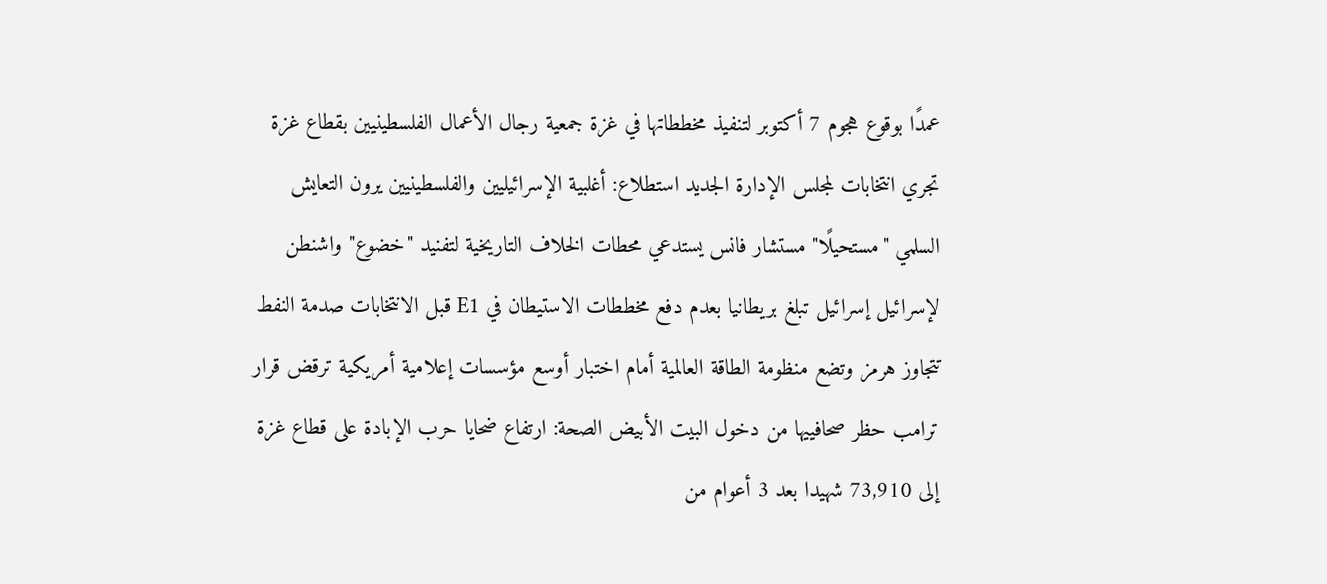عمدًا بوقوع هجوم 7 أكتوبر لتنفيذ مخططاتها في غزة جمعية رجال الأعمال الفلسطينيين بقطاع غزة تجري انتخابات لمجلس الإدارة الجديد استطلاع: أغلبية الإسرائيليين والفلسطينيين يرون التعايش السلمي "مستحيلًا" مستشار فانس يستدعي محطات الخلاف التاريخية لتفنيد "خضوع" واشنطن لإسرائيل إسرائيل تبلغ بريطانيا بعدم دفع مخططات الاستيطان في E1 قبل الانتخابات صدمة النفط تتجاوز هرمز وتضع منظومة الطاقة العالمية أمام اختبار أوسع مؤسسات إعلامية أمريكية ترقض قرار ترامب حظر صحافييها من دخول البيت الأبيض الصحة: ارتفاع ضحايا حرب الإبادة على قطاع غزة إلى 73,910 شهيدا بعد 3 أعوام من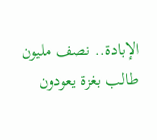الإبادة.. نصف مليون طالب بغزة يعودون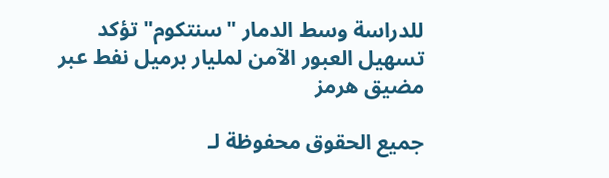للدراسة وسط الدمار "سنتكوم" تؤكد تسهيل العبور الآمن لمليار برميل نفط عبر مضيق هرمز

جميع الحقوق محفوظة لـ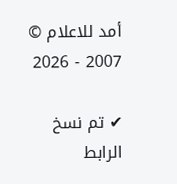أمد للاعلام © 2007 - 2026

✔ تم نسخ الرابط